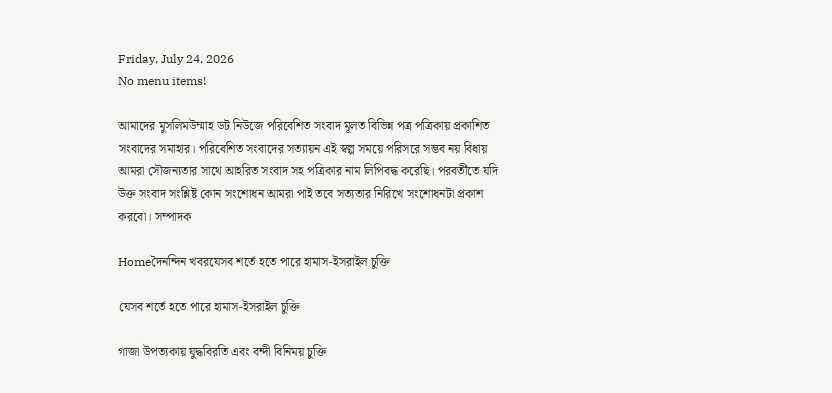Friday, July 24, 2026
No menu items!

আমাদের মুসলিমউম্মাহ ডট নিউজে পরিবেশিত সংবাদ মূলত বিভিন্ন পত্র পত্রিকায় প্রকাশিত সংবাদের সমাহার। পরিবেশিত সংবাদের সত্যায়ন এই স্বল্প সময়ে পরিসরে সম্ভব নয় বিধায় আমরা সৌজন্যতার সাথে আহরিত সংবাদ সহ পত্রিকার নাম লিপিবদ্ধ করেছি। পরবর্তীতে যদি উক্ত সংবাদ সংশ্লিষ্ট কোন সংশোধন আমরা পাই তবে সত্যতার নিরিখে সংশোধনটা প্রকাশ করবো। সম্পাদক

Homeদৈনন্দিন খবরযেসব শর্তে হতে পারে হামাস-ইসরাইল চুক্তি

যেসব শর্তে হতে পারে হামাস-ইসরাইল চুক্তি

গাজা উপত্যকায় যুদ্ধবিরতি এবং বন্দী বিনিময় চুক্তি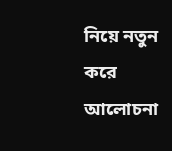নিয়ে নতুন করে আলোচনা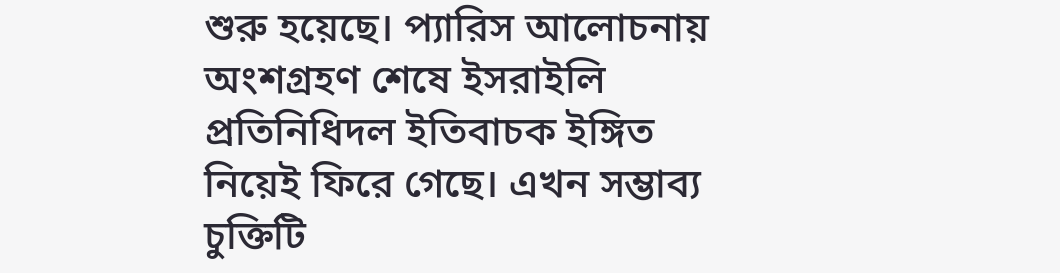শুরু হয়েছে। প্যারিস আলোচনায় অংশগ্রহণ শেষে ইসরাইলি প্রতিনিধিদল ইতিবাচক ইঙ্গিত নিয়েই ফিরে গেছে। এখন সম্ভাব্য চুক্তিটি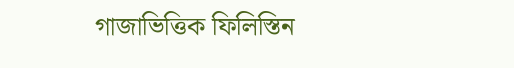গাজাভিত্তিক ফিলিস্তিন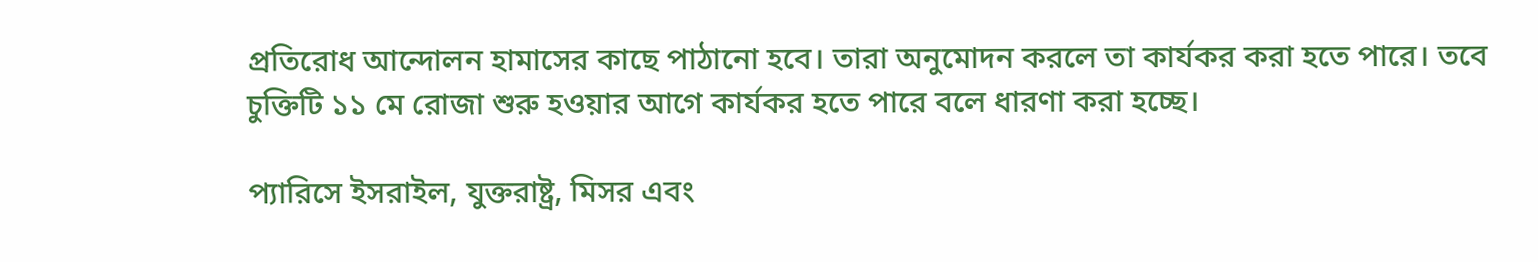প্রতিরোধ আন্দোলন হামাসের কাছে পাঠানো হবে। তারা অনুমোদন করলে তা কার্যকর করা হতে পারে। তবে চুক্তিটি ১১ মে রোজা শুরু হওয়ার আগে কার্যকর হতে পারে বলে ধারণা করা হচ্ছে।

প্যারিসে ইসরাইল, যুক্তরাষ্ট্র, মিসর এবং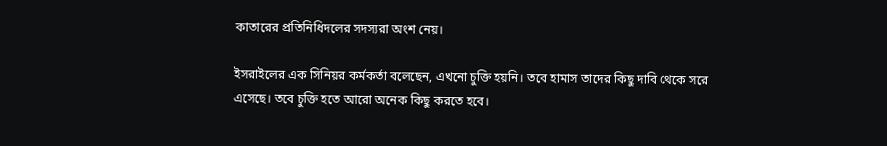কাতারের প্রতিনিধিদলের সদস্যরা অংশ নেয়।

ইসরাইলের এক সিনিয়র কর্মকর্তা বলেছেন, এখনো চুক্তি হয়নি। তবে হামাস তাদের কিছু দাবি থেকে সরে এসেছে। তবে চুক্তি হতে আরো অনেক কিছু করতে হবে।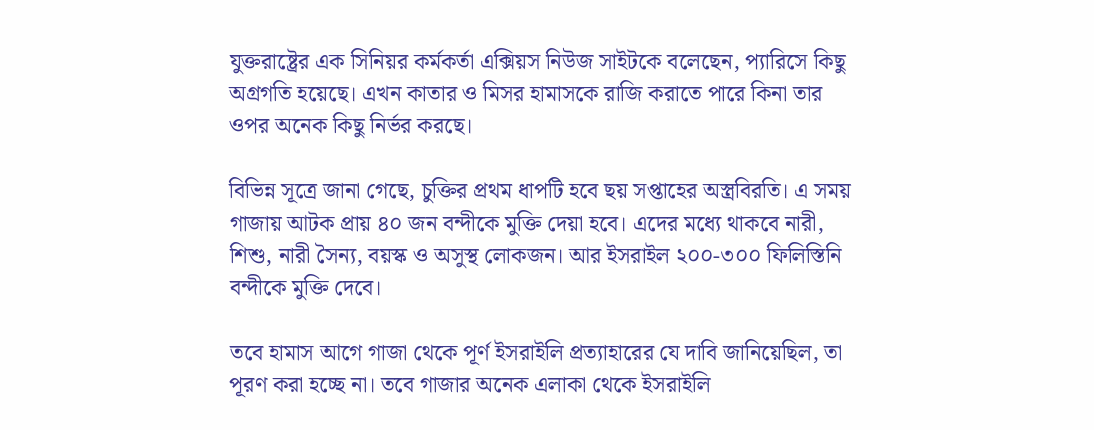যুক্তরাষ্ট্রের এক সিনিয়র কর্মকর্তা এক্সিয়স নিউজ সাইটকে বলেছেন, প্যারিসে কিছু অগ্রগতি হয়েছে। এখন কাতার ও মিসর হামাসকে রাজি করাতে পারে কিনা তার ওপর অনেক কিছু নির্ভর করছে।

বিভিন্ন সূত্রে জানা গেছে, চুক্তির প্রথম ধাপটি হবে ছয় সপ্তাহের অস্ত্রবিরতি। এ সময় গাজায় আটক প্রায় ৪০ জন বন্দীকে মুক্তি দেয়া হবে। এদের মধ্যে থাকবে নারী, শিশু, নারী সৈন্য, বয়স্ক ও অসুস্থ লোকজন। আর ইসরাইল ২০০-৩০০ ফিলিস্তিনি বন্দীকে মুক্তি দেবে।

তবে হামাস আগে গাজা থেকে পূর্ণ ইসরাইলি প্রত্যাহারের যে দাবি জানিয়েছিল, তা পূরণ করা হচ্ছে না। তবে গাজার অনেক এলাকা থেকে ইসরাইলি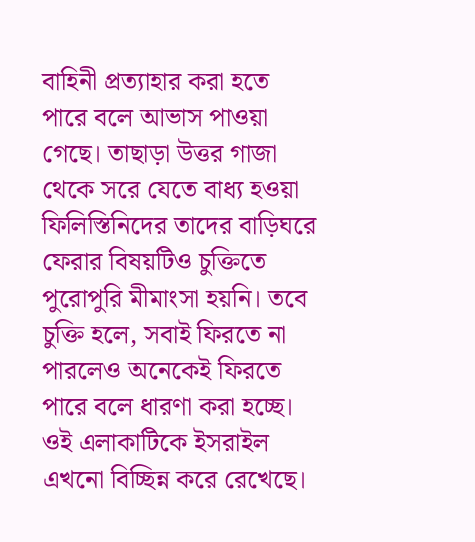বাহিনী প্রত্যাহার করা হতে পারে বলে আভাস পাওয়া গেছে। তাছাড়া উত্তর গাজা থেকে সরে যেতে বাধ্য হওয়া ফিলিস্তিনিদের তাদের বাড়িঘরে ফেরার বিষয়টিও চুক্তিতে পুরোপুরি মীমাংসা হয়নি। তবে চুক্তি হলে, সবাই ফিরতে না পারলেও অনেকেই ফিরতে পারে বলে ধারণা করা হচ্ছে। ওই এলাকাটিকে ইসরাইল এখনো বিচ্ছিন্ন করে রেখেছে।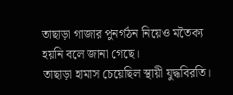তাছাড়া গাজার পুনর্গঠন নিয়েও মতৈক্য হয়নি বলে জানা গেছে।
তাছাড়া হামাস চেয়েছিল স্থায়ী যুদ্ধবিরতি।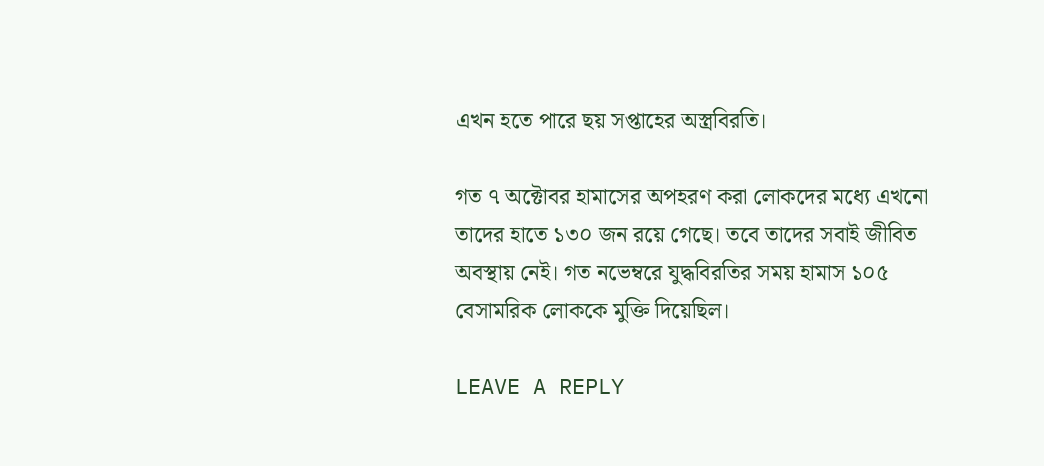এখন হতে পারে ছয় সপ্তাহের অস্ত্রবিরতি।

গত ৭ অক্টোবর হামাসের অপহরণ করা লোকদের মধ্যে এখনো তাদের হাতে ১৩০ জন রয়ে গেছে। তবে তাদের সবাই জীবিত অবস্থায় নেই। গত নভেম্বরে যুদ্ধবিরতির সময় হামাস ১০৫ বেসামরিক লোককে মুক্তি দিয়েছিল।

LEAVE A REPLY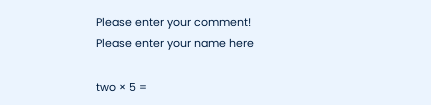Please enter your comment!
Please enter your name here

two × 5 =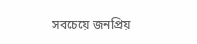সবচেয়ে জনপ্রিয়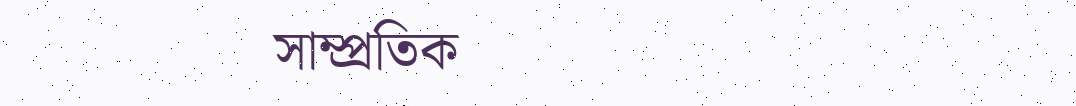সাম্প্রতিক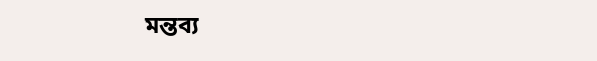মন্তব্য